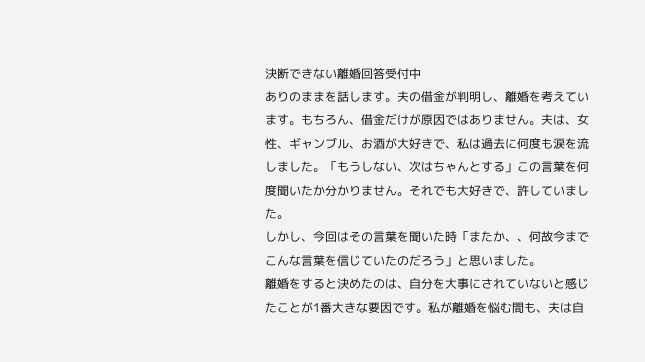決断できない離婚回答受付中
ありのままを話します。夫の借金が判明し、離婚を考えています。もちろん、借金だけが原因ではありません。夫は、女性、ギャンブル、お酒が大好きで、私は過去に何度も涙を流しました。「もうしない、次はちゃんとする」この言葉を何度聞いたか分かりません。それでも大好きで、許していました。
しかし、今回はその言葉を聞いた時「またか、、何故今までこんな言葉を信じていたのだろう」と思いました。
離婚をすると決めたのは、自分を大事にされていないと感じたことが1番大きな要因です。私が離婚を悩む間も、夫は自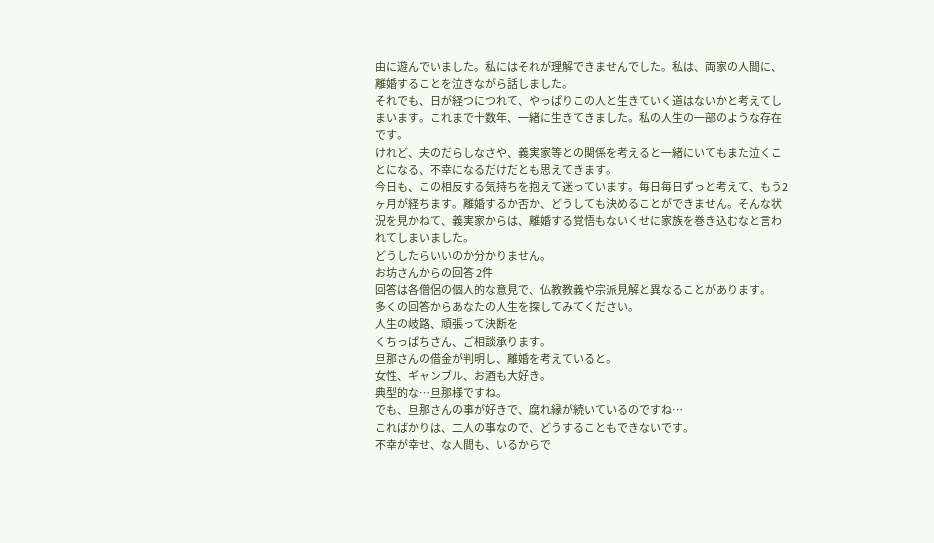由に遊んでいました。私にはそれが理解できませんでした。私は、両家の人間に、離婚することを泣きながら話しました。
それでも、日が経つにつれて、やっぱりこの人と生きていく道はないかと考えてしまいます。これまで十数年、一緒に生きてきました。私の人生の一部のような存在です。
けれど、夫のだらしなさや、義実家等との関係を考えると一緒にいてもまた泣くことになる、不幸になるだけだとも思えてきます。
今日も、この相反する気持ちを抱えて迷っています。毎日毎日ずっと考えて、もう2ヶ月が経ちます。離婚するか否か、どうしても決めることができません。そんな状況を見かねて、義実家からは、離婚する覚悟もないくせに家族を巻き込むなと言われてしまいました。
どうしたらいいのか分かりません。
お坊さんからの回答 2件
回答は各僧侶の個人的な意見で、仏教教義や宗派見解と異なることがあります。
多くの回答からあなたの人生を探してみてください。
人生の岐路、頑張って決断を
くちっぱちさん、ご相談承ります。
旦那さんの借金が判明し、離婚を考えていると。
女性、ギャンブル、お酒も大好き。
典型的な…旦那様ですね。
でも、旦那さんの事が好きで、腐れ縁が続いているのですね…
こればかりは、二人の事なので、どうすることもできないです。
不幸が幸せ、な人間も、いるからで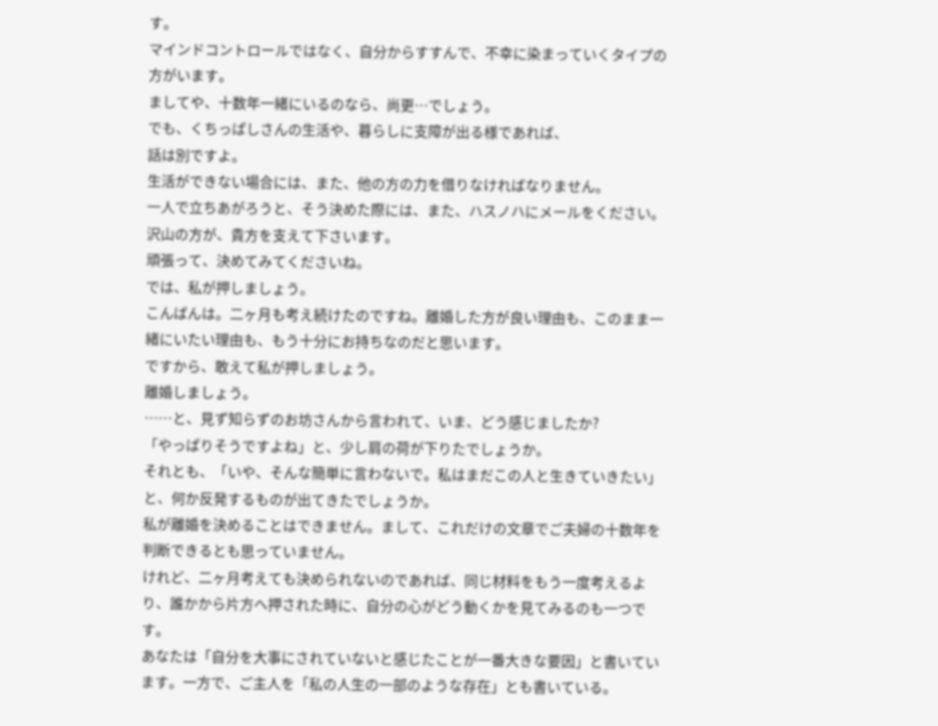す。
マインドコントロールではなく、自分からすすんで、不幸に染まっていくタイプの方がいます。
ましてや、十数年一緒にいるのなら、尚更…でしょう。
でも、くちっぱしさんの生活や、暮らしに支障が出る様であれば、
話は別ですよ。
生活ができない場合には、また、他の方の力を借りなければなりません。
一人で立ちあがろうと、そう決めた際には、また、ハスノハにメールをください。
沢山の方が、貴方を支えて下さいます。
頑張って、決めてみてくださいね。
では、私が押しましょう。
こんばんは。二ヶ月も考え続けたのですね。離婚した方が良い理由も、このまま一緒にいたい理由も、もう十分にお持ちなのだと思います。
ですから、敢えて私が押しましょう。
離婚しましょう。
……と、見ず知らずのお坊さんから言われて、いま、どう感じましたか?
「やっぱりそうですよね」と、少し肩の荷が下りたでしょうか。
それとも、「いや、そんな簡単に言わないで。私はまだこの人と生きていきたい」と、何か反発するものが出てきたでしょうか。
私が離婚を決めることはできません。まして、これだけの文章でご夫婦の十数年を判断できるとも思っていません。
けれど、二ヶ月考えても決められないのであれば、同じ材料をもう一度考えるより、誰かから片方へ押された時に、自分の心がどう動くかを見てみるのも一つです。
あなたは「自分を大事にされていないと感じたことが一番大きな要因」と書いています。一方で、ご主人を「私の人生の一部のような存在」とも書いている。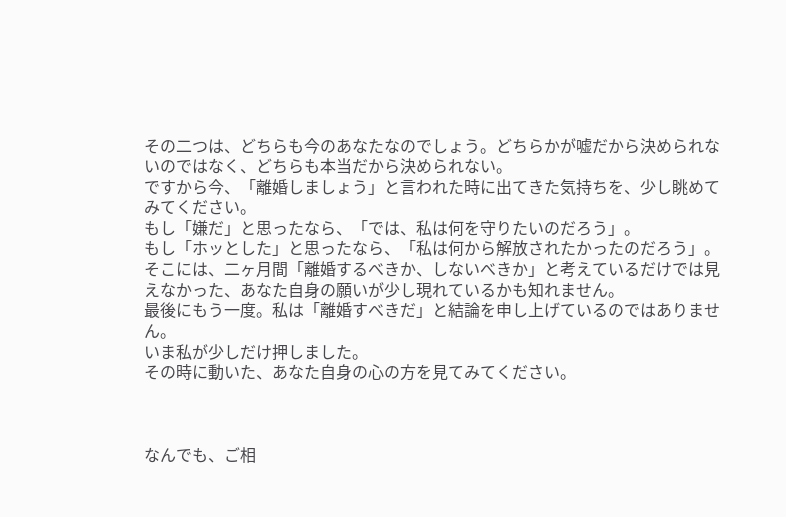その二つは、どちらも今のあなたなのでしょう。どちらかが嘘だから決められないのではなく、どちらも本当だから決められない。
ですから今、「離婚しましょう」と言われた時に出てきた気持ちを、少し眺めてみてください。
もし「嫌だ」と思ったなら、「では、私は何を守りたいのだろう」。
もし「ホッとした」と思ったなら、「私は何から解放されたかったのだろう」。
そこには、二ヶ月間「離婚するべきか、しないべきか」と考えているだけでは見えなかった、あなた自身の願いが少し現れているかも知れません。
最後にもう一度。私は「離婚すべきだ」と結論を申し上げているのではありません。
いま私が少しだけ押しました。
その時に動いた、あなた自身の心の方を見てみてください。



なんでも、ご相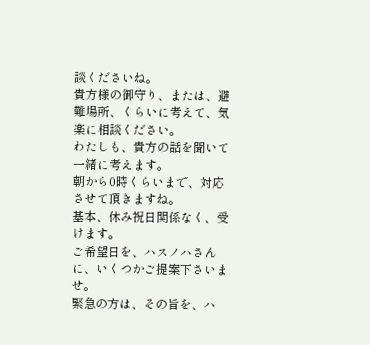談くださいね。
貴方様の御守り、または、避難場所、くらいに考えて、気楽に相談ください。
わたしも、貴方の話を聞いて一緒に考えます。
朝から0時くらいまで、対応させて頂きますね。
基本、休み祝日関係なく、受けます。
ご希望日を、ハスノハさんに、いくつかご提案下さいませ。
緊急の方は、その旨を、ハ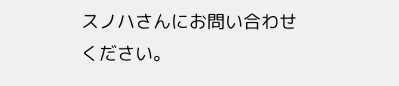スノハさんにお問い合わせください。